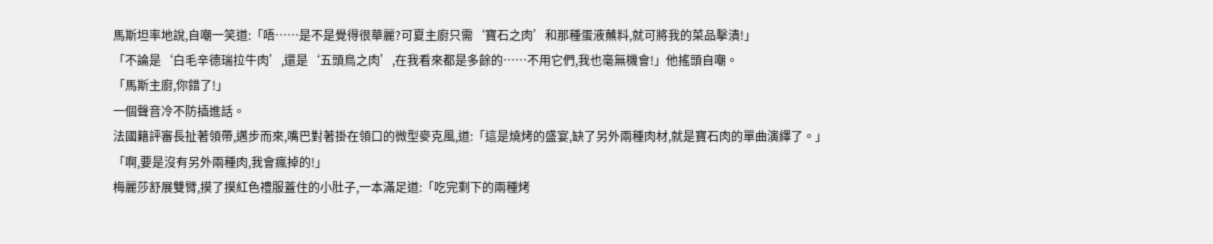馬斯坦率地說,自嘲一笑道:「唔……是不是覺得很華麗?可夏主廚只需‘寶石之肉’和那種蛋液蘸料,就可將我的菜品擊潰!」
「不論是‘白毛辛德瑞拉牛肉’,還是‘五頭鳥之肉’,在我看來都是多餘的……不用它們,我也毫無機會!」他搖頭自嘲。
「馬斯主廚,你錯了!」
一個聲音冷不防插進話。
法國籍評審長扯著領帶,邁步而來,嘴巴對著掛在領口的微型麥克風,道:「這是燒烤的盛宴,缺了另外兩種肉材,就是寶石肉的單曲演繹了。」
「啊,要是沒有另外兩種肉,我會瘋掉的!」
梅麗莎舒展雙臂,摸了摸紅色禮服蓋住的小肚子,一本滿足道:「吃完剩下的兩種烤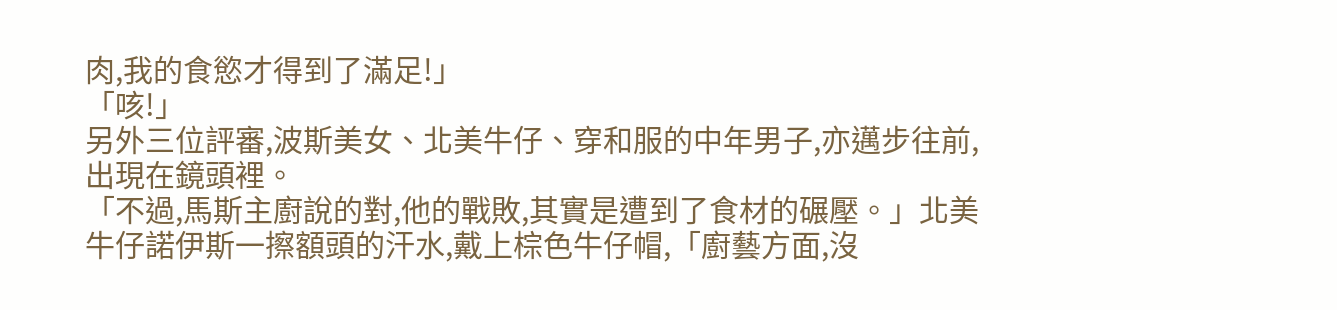肉,我的食慾才得到了滿足!」
「咳!」
另外三位評審,波斯美女、北美牛仔、穿和服的中年男子,亦邁步往前,出現在鏡頭裡。
「不過,馬斯主廚說的對,他的戰敗,其實是遭到了食材的碾壓。」北美牛仔諾伊斯一擦額頭的汗水,戴上棕色牛仔帽,「廚藝方面,沒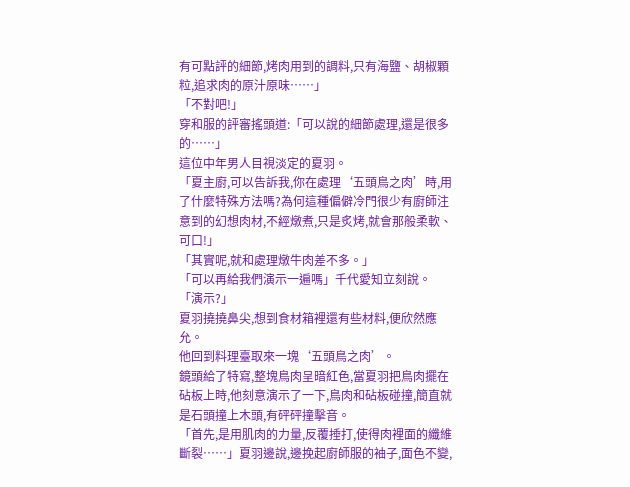有可點評的細節,烤肉用到的調料,只有海鹽、胡椒顆粒,追求肉的原汁原味……」
「不對吧!」
穿和服的評審搖頭道:「可以說的細節處理,還是很多的……」
這位中年男人目視淡定的夏羽。
「夏主廚,可以告訴我,你在處理‘五頭鳥之肉’時,用了什麼特殊方法嗎?為何這種偏僻冷門很少有廚師注意到的幻想肉材,不經燉煮,只是炙烤,就會那般柔軟、可口!」
「其實呢,就和處理燉牛肉差不多。」
「可以再給我們演示一遍嗎」千代愛知立刻說。
「演示?」
夏羽撓撓鼻尖,想到食材箱裡還有些材料,便欣然應允。
他回到料理臺取來一塊‘五頭鳥之肉’。
鏡頭給了特寫,整塊鳥肉呈暗紅色,當夏羽把鳥肉擺在砧板上時,他刻意演示了一下,鳥肉和砧板碰撞,簡直就是石頭撞上木頭,有砰砰撞擊音。
「首先,是用肌肉的力量,反覆捶打,使得肉裡面的纖維斷裂……」夏羽邊說,邊挽起廚師服的袖子,面色不變,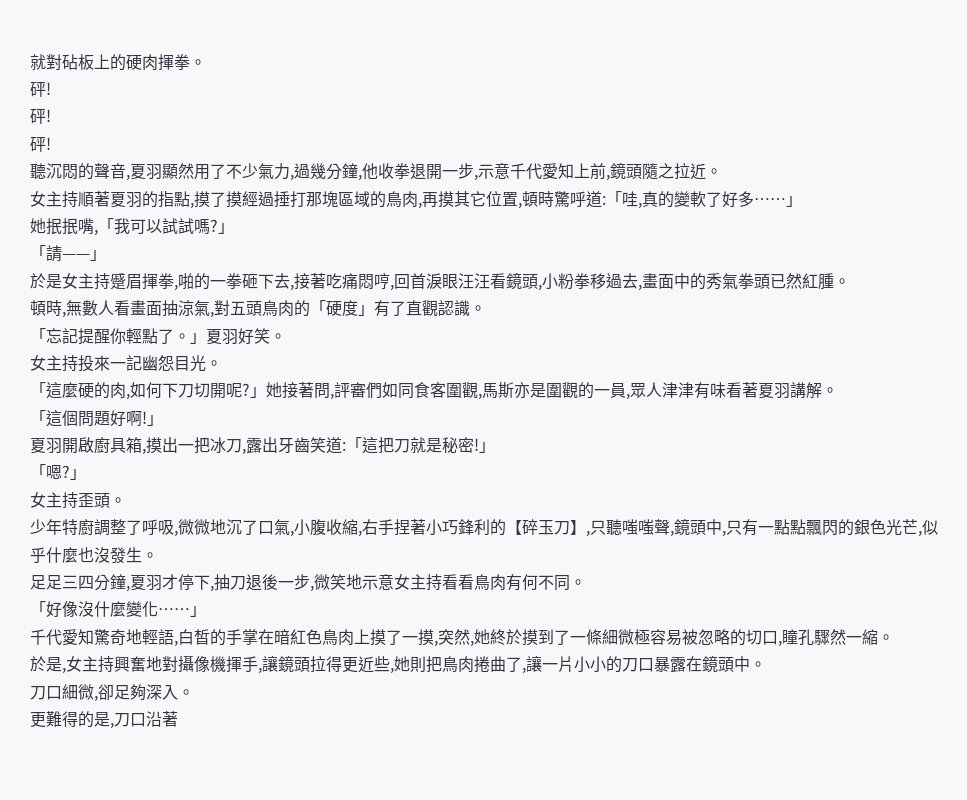就對砧板上的硬肉揮拳。
砰!
砰!
砰!
聽沉悶的聲音,夏羽顯然用了不少氣力,過幾分鐘,他收拳退開一步,示意千代愛知上前,鏡頭隨之拉近。
女主持順著夏羽的指點,摸了摸經過捶打那塊區域的鳥肉,再摸其它位置,頓時驚呼道:「哇,真的變軟了好多……」
她抿抿嘴,「我可以試試嗎?」
「請——」
於是女主持蹙眉揮拳,啪的一拳砸下去,接著吃痛悶哼,回首淚眼汪汪看鏡頭,小粉拳移過去,畫面中的秀氣拳頭已然紅腫。
頓時,無數人看畫面抽涼氣,對五頭鳥肉的「硬度」有了直觀認識。
「忘記提醒你輕點了。」夏羽好笑。
女主持投來一記幽怨目光。
「這麼硬的肉,如何下刀切開呢?」她接著問,評審們如同食客圍觀,馬斯亦是圍觀的一員,眾人津津有味看著夏羽講解。
「這個問題好啊!」
夏羽開啟廚具箱,摸出一把冰刀,露出牙齒笑道:「這把刀就是秘密!」
「嗯?」
女主持歪頭。
少年特廚調整了呼吸,微微地沉了口氣,小腹收縮,右手捏著小巧鋒利的【碎玉刀】,只聽嗤嗤聲,鏡頭中,只有一點點飄閃的銀色光芒,似乎什麼也沒發生。
足足三四分鐘,夏羽才停下,抽刀退後一步,微笑地示意女主持看看鳥肉有何不同。
「好像沒什麼變化……」
千代愛知驚奇地輕語,白皙的手掌在暗紅色鳥肉上摸了一摸,突然,她終於摸到了一條細微極容易被忽略的切口,瞳孔驟然一縮。
於是,女主持興奮地對攝像機揮手,讓鏡頭拉得更近些,她則把鳥肉捲曲了,讓一片小小的刀口暴露在鏡頭中。
刀口細微,卻足夠深入。
更難得的是,刀口沿著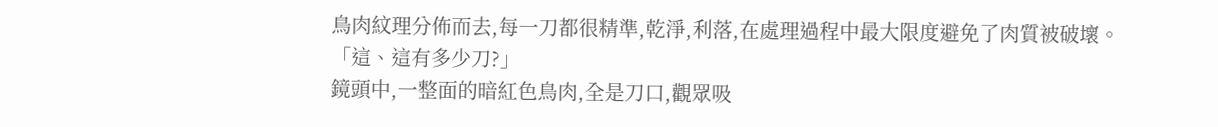鳥肉紋理分佈而去,每一刀都很精準,乾淨,利落,在處理過程中最大限度避免了肉質被破壞。
「這、這有多少刀?」
鏡頭中,一整面的暗紅色鳥肉,全是刀口,觀眾吸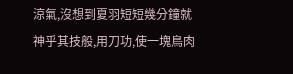涼氣,沒想到夏羽短短幾分鐘就神乎其技般,用刀功,使一塊鳥肉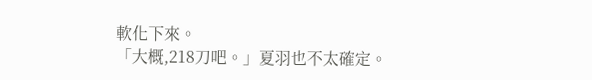軟化下來。
「大概,218刀吧。」夏羽也不太確定。